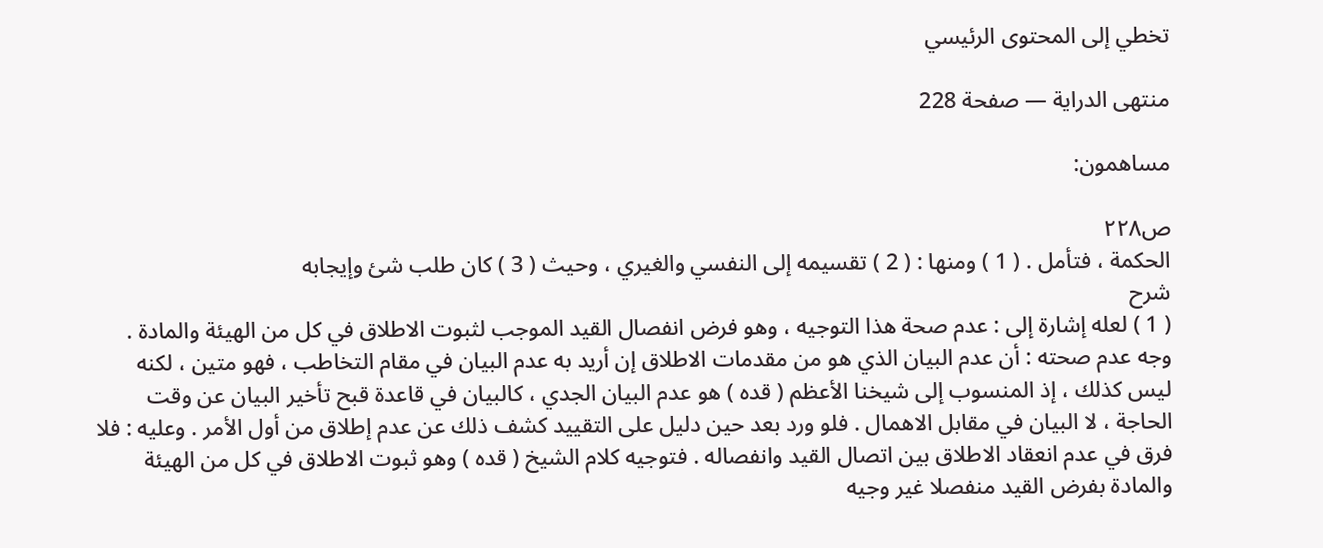تخطي إلى المحتوى الرئيسي

منتهى الدراية — صفحة 228

مساهمون:

ص٢٢٨
الحكمة ، فتأمل . ( 1 ) ومنها : ( 2 ) تقسيمه إلى النفسي والغيري ، وحيث ( 3 ) كان طلب شئ وإيجابه
شرح
( 1 ) لعله إشارة إلى : عدم صحة هذا التوجيه ، وهو فرض انفصال القيد الموجب لثبوت الاطلاق في كل من الهيئة والمادة . وجه عدم صحته : أن عدم البيان الذي هو من مقدمات الاطلاق إن أريد به عدم البيان في مقام التخاطب ، فهو متين ، لكنه ليس كذلك ، إذ المنسوب إلى شيخنا الأعظم ( قده ) هو عدم البيان الجدي ، كالبيان في قاعدة قبح تأخير البيان عن وقت الحاجة ، لا البيان في مقابل الاهمال . فلو ورد بعد حين دليل على التقييد كشف ذلك عن عدم إطلاق من أول الأمر . وعليه : فلا فرق في عدم انعقاد الاطلاق بين اتصال القيد وانفصاله . فتوجيه كلام الشيخ ( قده ) وهو ثبوت الاطلاق في كل من الهيئة والمادة بفرض القيد منفصلا غير وجيه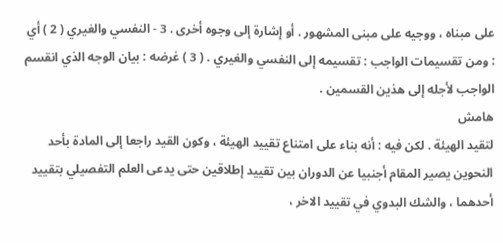على مبناه ، ووجيه على مبنى المشهور . أو إشارة إلى وجوه أخرى . 3 - النفسي والغيري ( 2 ) أي : ومن تقسيمات الواجب : تقسيمه إلى النفسي والغيري . ( 3 ) غرضه : بيان الوجه الذي انقسم الواجب لأجله إلى هذين القسمين .
هامش
لتقيد الهيئة . لكن فيه : أنه بناء على امتناع تقييد الهيئة ، وكون القيد راجعا إلى المادة بأحد النحوين يصير المقام أجنبيا عن الدوران بين تقييد إطلاقين حتى يدعى العلم التفصيلي بتقييد أحدهما ، والشك البدوي في تقييد الاخر ،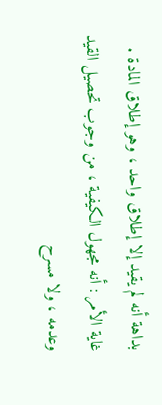بداهة أنه لم يقيد إلا إطلاق واحد ، وهو إطلاق المادة . غاية الأمر : أنه مجهول الكيفية ، من وجوب تحصيل القيد وعدمه ، ولا مسرح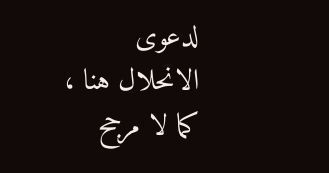لدعوى الانحلال هنا ، كما لا مرجح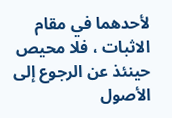لأحدهما في مقام الاثبات ، فلا محيص حينئذ عن الرجوع إلى الأصول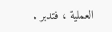العملية ، فتدبر .